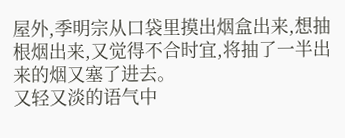屋外,季明宗从口袋里摸出烟盒出来,想抽根烟出来,又觉得不合时宜,将抽了一半出来的烟又塞了进去。
又轻又淡的语气中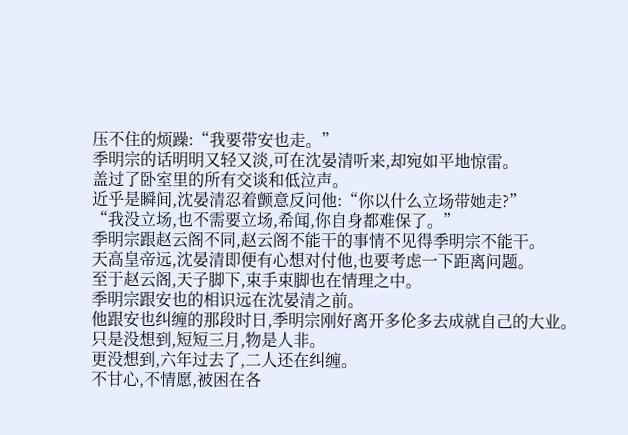压不住的烦躁:“我要带安也走。”
季明宗的话明明又轻又淡,可在沈晏清听来,却宛如平地惊雷。
盖过了卧室里的所有交谈和低泣声。
近乎是瞬间,沈晏清忍着颤意反问他:“你以什么立场带她走?”
“我没立场,也不需要立场,希闻,你自身都难保了。”
季明宗跟赵云阁不同,赵云阁不能干的事情不见得季明宗不能干。
天高皇帝远,沈晏清即便有心想对付他,也要考虑一下距离问题。
至于赵云阁,天子脚下,束手束脚也在情理之中。
季明宗跟安也的相识远在沈晏清之前。
他跟安也纠缠的那段时日,季明宗刚好离开多伦多去成就自己的大业。
只是没想到,短短三月,物是人非。
更没想到,六年过去了,二人还在纠缠。
不甘心,不情愿,被困在各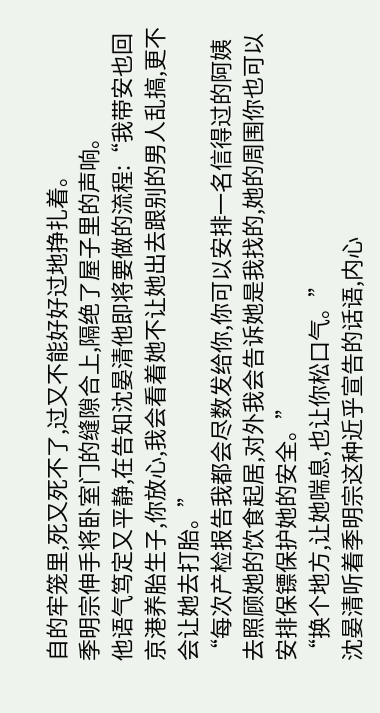自的牢笼里,死又死不了,过又不能好好过地挣扎着。
季明宗伸手将卧室门的缝隙合上,隔绝了屋子里的声响。
他语气笃定又平静,在告知沈晏清他即将要做的流程:“我带安也回京港养胎生子,你放心,我会看着她不让她出去跟别的男人乱搞,更不会让她去打胎。”
“每次产检报告我都会尽数发给你,你可以安排一名信得过的阿姨去照顾她的饮食起居,对外我会告诉她是我找的,她的周围你也可以安排保镖保护她的安全。”
“换个地方,让她喘息,也让你松口气。”
沈晏清听着季明宗这种近乎宣告的话语,内心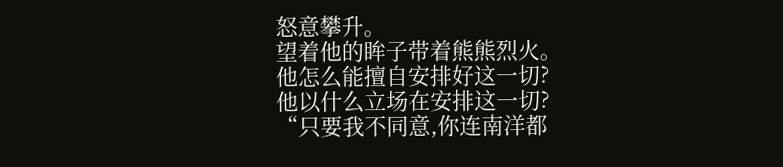怒意攀升。
望着他的眸子带着熊熊烈火。
他怎么能擅自安排好这一切?
他以什么立场在安排这一切?
“只要我不同意,你连南洋都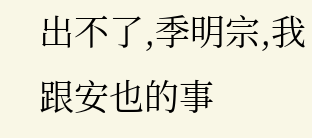出不了,季明宗,我跟安也的事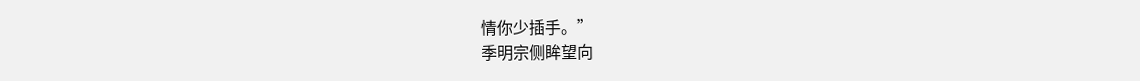情你少插手。”
季明宗侧眸望向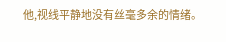他,视线平静地没有丝毫多余的情绪。